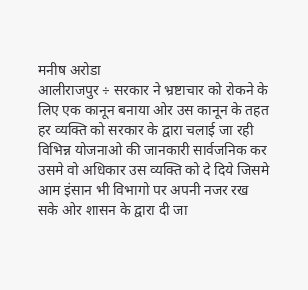मनीष अरोडा
आलीराजपुर ÷ सरकार ने भ्रष्टाचार को रोकने के लिए एक कानून बनाया ओर उस कानून के तहत हर व्यक्ति को सरकार के द्वारा चलाई जा रही विभिन्न योजनाओ की जानकारी सार्वजनिक कर उसमे वो अधिकार उस व्यक्ति को दे दिये जिसमे आम इंसान भी विभागो पर अपनी नजर रख सके ओर शासन के द्वारा दी जा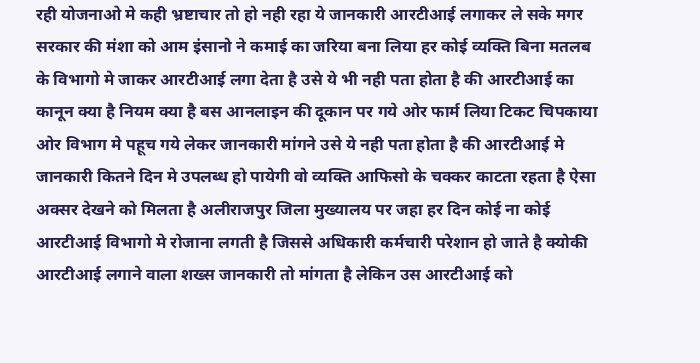रही योजनाओ मे कही भ्रष्टाचार तो हो नही रहा ये जानकारी आरटीआई लगाकर ले सके मगर सरकार की मंशा को आम इंसानो ने कमाई का जरिया बना लिया हर कोई व्यक्ति बिना मतलब के विभागो मे जाकर आरटीआई लगा देता है उसे ये भी नही पता होता है की आरटीआई का कानून क्या है नियम क्या है बस आनलाइन की दूकान पर गये ओर फार्म लिया टिकट चिपकाया ओर विभाग मे पहूच गये लेकर जानकारी मांगने उसे ये नही पता होता है की आरटीआई मे जानकारी कितने दिन मे उपलब्ध हो पायेगी वो व्यक्ति आफिसो के चक्कर काटता रहता है ऐसा अक्सर देखने को मिलता है अलीराजपुर जिला मुख्यालय पर जहा हर दिन कोई ना कोई आरटीआई विभागो मे रोजाना लगती है जिससे अधिकारी कर्मचारी परेशान हो जाते है क्योकी आरटीआई लगाने वाला शख्स जानकारी तो मांगता है लेकिन उस आरटीआई को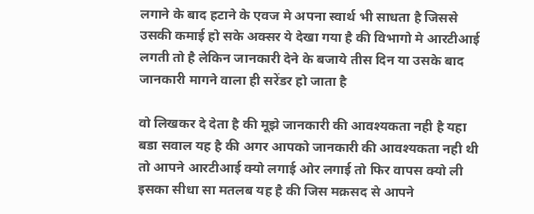लगाने के बाद हटाने के एवज मे अपना स्वार्थ भी साधता है जिससे उसकी कमाई हो सके अक्सर ये देखा गया है की विभागो मे आरटीआई लगती तो है लेकिन जानकारी देने के बजाये तीस दिन या उसके बाद जानकारी मागने वाला ही सरेंडर हो जाता है

वो लिखकर दे देता है की मूझे जानकारी की आवश्यकता नही है यहा बडा सवाल यह है की अगर आपको जानकारी की आवश्यकता नही थी तो आपने आरटीआई क्यो लगाई ओर लगाई तो फिर वापस क्यो ली इसका सीधा सा मतलब यह है की जिस मक़सद से आपने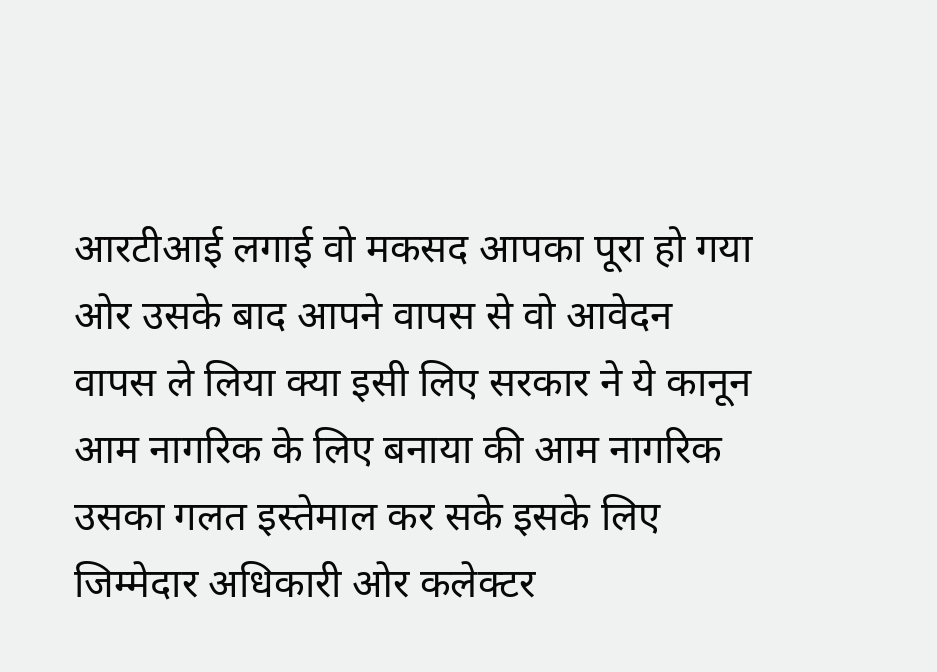आरटीआई लगाई वो मकसद आपका पूरा हो गया ओर उसके बाद आपने वापस से वो आवेदन वापस ले लिया क्या इसी लिए सरकार ने ये कानून आम नागरिक के लिए बनाया की आम नागरिक उसका गलत इस्तेमाल कर सके इसके लिए जिम्मेदार अधिकारी ओर कलेक्टर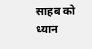साहब को ध्यान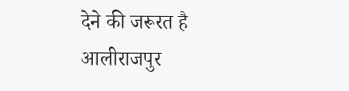देने की जरूरत है आलीराजपुर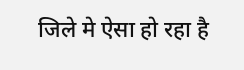जिले मे ऐसा हो रहा है